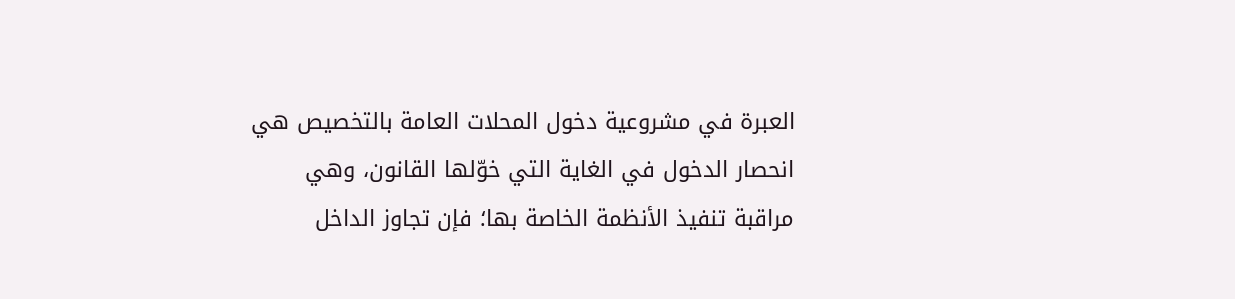العبرة في مشروعية دخول المحلات العامة بالتخصيص هي انحصار الدخول في الغاية التي خوّلها القانون، وهي مراقبة تنفيذ الأنظمة الخاصة بها؛ فإن تجاوز الداخل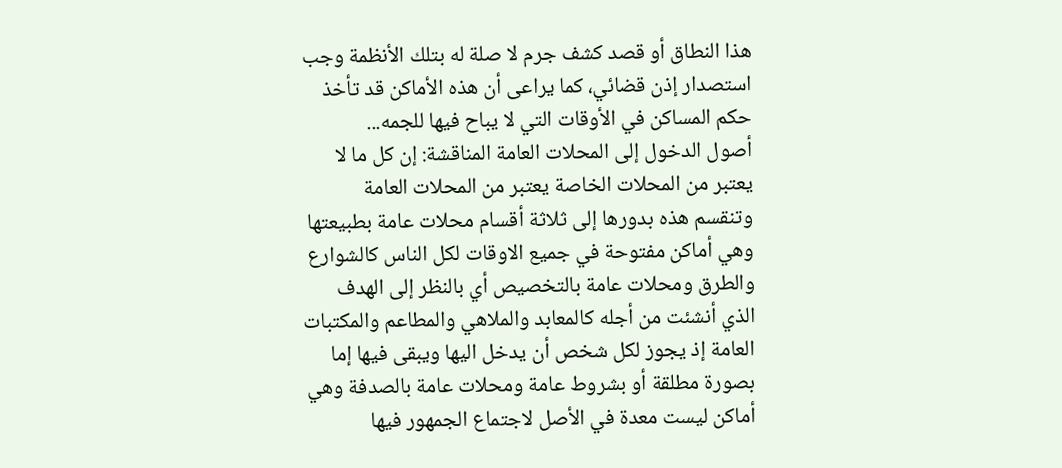هذا النطاق أو قصد كشف جرم لا صلة له بتلك الأنظمة وجب استصدار إذن قضائي، كما يراعى أن هذه الأماكن قد تأخذ حكم المساكن في الأوقات التي لا يباح فيها للجمه...
أصول الدخول إلى المحلات العامة المناقشة: إن كل ما لا يعتبر من المحلات الخاصة يعتبر من المحلات العامة وتنقسم هذه بدورها إلى ثلاثة أقسام محلات عامة بطبيعتها وهي أماكن مفتوحة في جميع الاوقات لكل الناس كالشوارع والطرق ومحلات عامة بالتخصيص أي بالنظر إلى الهدف الذي أنشئت من أجله كالمعابد والملاهي والمطاعم والمكتبات العامة إذ يجوز لكل شخص أن يدخل اليها ويبقى فيها إما بصورة مطلقة أو بشروط عامة ومحلات عامة بالصدفة وهي أماكن ليست معدة في الأصل لاجتماع الجمهور فيها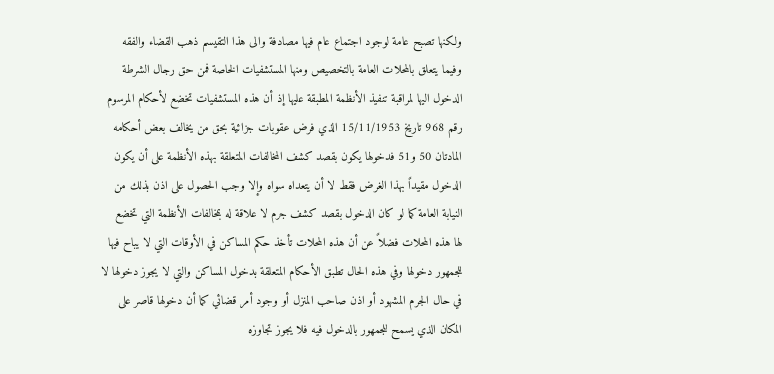ولكنها تصبح عامة لوجود اجتماع عام فيها مصادفة والى هذا التقيسم ذهب القضاء والفقه وفيما يتعلق بالمحلات العامة بالتخصيص ومنها المستشفيات الخاصة فمن حق رجال الشرطة الدخول اليها لمراقبة تنفيذ الأنظمة المطبقة عليها إذ أن هذه المستشفيات تخضع لأحكام المرسوم رقم 968 تاريخ 15/11/1953 الذي فرض عقوبات جزائية بحق من يخالف بعض أحكامه المادتان 50 و51 فدخولها يكون بقصد كشف المخالفات المتعلقة بهذه الأنظمة على أن يكون الدخول مقيداً بهذا الغرض فقط لا أن يتعداه سواه وإلا وجب الحصول على اذن بذلك من النيابة العامة كما لو كان الدخول بقصد كشف جرم لا علاقة له بمخالفات الأنظمة التي تخضع لها هذه المحلات فضلاً عن أن هذه المحلات تأخذ حكم المساكن في الأوقات التي لا يباح فيها للجمهور دخولها وفي هذه الحال تطبق الأحكام المتعلقة بدخول المساكن والتي لا يجوز دخولها لا في حال الجرم المشهود أو اذن صاحب المنزل أو وجود أمر قضائي كما أن دخولها قاصر على المكان الذي يسمح للجمهور بالدخول فيه فلا يجوز تجاوزه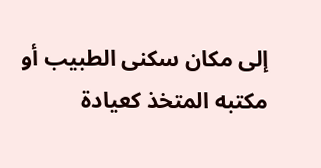إلى مكان سكنى الطبيب أو مكتبه المتخذ كعيادة